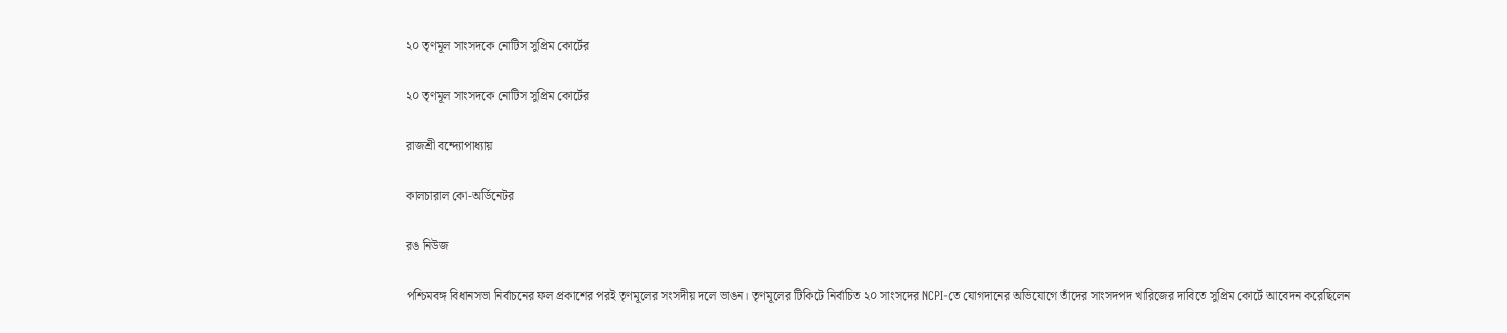২০ তৃণমূল সাংসদকে নোটিস সুপ্রিম কোর্টের

২০ তৃণমূল সাংসদকে নোটিস সুপ্রিম কোর্টের

রাজশ্রী বন্দ্যোপাধ্যায়

কালচারাল কো-অর্ডিনেটর

রঙ নিউজ

পশ্চিমবঙ্গ বিধানসভা নির্বাচনের ফল প্রকাশের পরই তৃণমূলের সংসদীয় দলে ভাঙন। তৃণমূলের টিকিটে নির্বাচিত ২০ সাংসদের NCPI-তে যোগদানের অভিযোগে তাঁদের সাংসদপদ খারিজের দাবিতে সুপ্রিম কোর্টে আবেদন করেছিলেন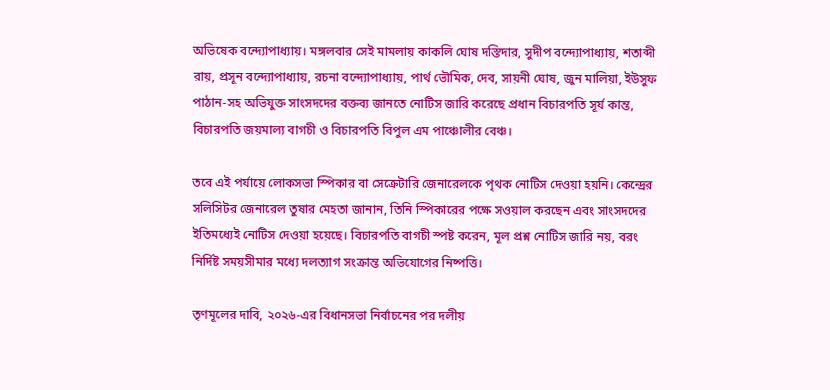অভিষেক বন্দ্যোপাধ্যায়। মঙ্গলবার সেই মামলায় কাকলি ঘোষ দস্তিদার, সুদীপ বন্দ্যোপাধ্যায়, শতাব্দী রায়, প্রসূন বন্দ্যোপাধ্যায়, রচনা বন্দ্যোপাধ্যায়, পার্থ ভৌমিক, দেব, সায়নী ঘোষ, জুন মালিয়া, ইউসুফ পাঠান-সহ অভিযুক্ত সাংসদদের বক্তব্য জানতে নোটিস জারি করেছে প্রধান বিচারপতি সূর্য কান্ত, বিচারপতি জয়মাল্য বাগচী ও বিচারপতি বিপুল এম পাঞ্চোলীর বেঞ্চ।

তবে এই পর্যায়ে লোকসভা স্পিকার বা সেক্রেটারি জেনারেলকে পৃথক নোটিস দেওয়া হয়নি। কেন্দ্রের সলিসিটর জেনারেল তুষার মেহতা জানান, তিনি স্পিকারের পক্ষে সওয়াল করছেন এবং সাংসদদের ইতিমধ্যেই নোটিস দেওয়া হয়েছে। বিচারপতি বাগচী স্পষ্ট করেন, মূল প্রশ্ন নোটিস জারি নয়, বরং নির্দিষ্ট সময়সীমার মধ্যে দলত্যাগ সংক্রান্ত অভিযোগের নিষ্পত্তি।

তৃণমূলের দাবি, ২০২৬-এর বিধানসভা নির্বাচনের পর দলীয়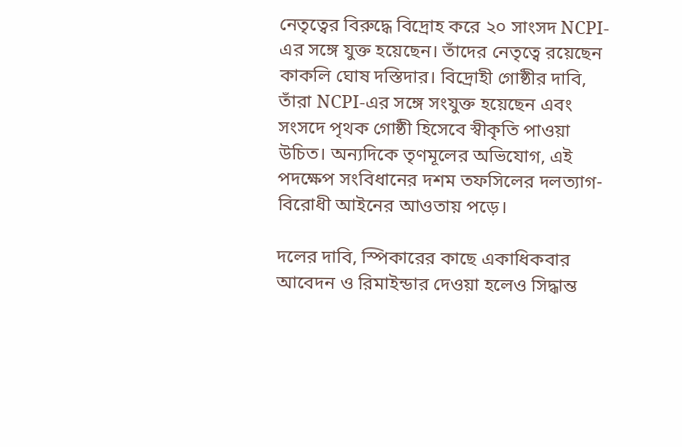নেতৃত্বের বিরুদ্ধে বিদ্রোহ করে ২০ সাংসদ NCPI-এর সঙ্গে যুক্ত হয়েছেন। তাঁদের নেতৃত্বে রয়েছেন কাকলি ঘোষ দস্তিদার। বিদ্রোহী গোষ্ঠীর দাবি, তাঁরা NCPI-এর সঙ্গে সংযুক্ত হয়েছেন এবং সংসদে পৃথক গোষ্ঠী হিসেবে স্বীকৃতি পাওয়া উচিত। অন্যদিকে তৃণমূলের অভিযোগ, এই পদক্ষেপ সংবিধানের দশম তফসিলের দলত্যাগ-বিরোধী আইনের আওতায় পড়ে।

দলের দাবি, স্পিকারের কাছে একাধিকবার আবেদন ও রিমাইন্ডার দেওয়া হলেও সিদ্ধান্ত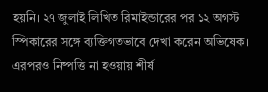হয়নি। ২৭ জুলাই লিখিত রিমাইন্ডারের পর ১২ অগস্ট স্পিকারের সঙ্গে ব্যক্তিগতভাবে দেখা করেন অভিষেক। এরপরও নিষ্পত্তি না হওয়ায় শীর্ষ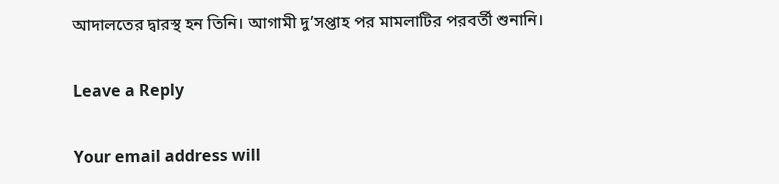আদালতের দ্বারস্থ হন তিনি। আগামী দু’সপ্তাহ পর মামলাটির পরবর্তী শুনানি।

Leave a Reply

Your email address will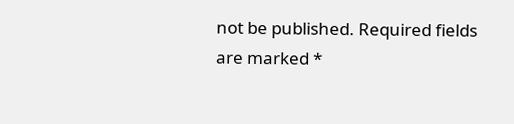not be published. Required fields are marked *